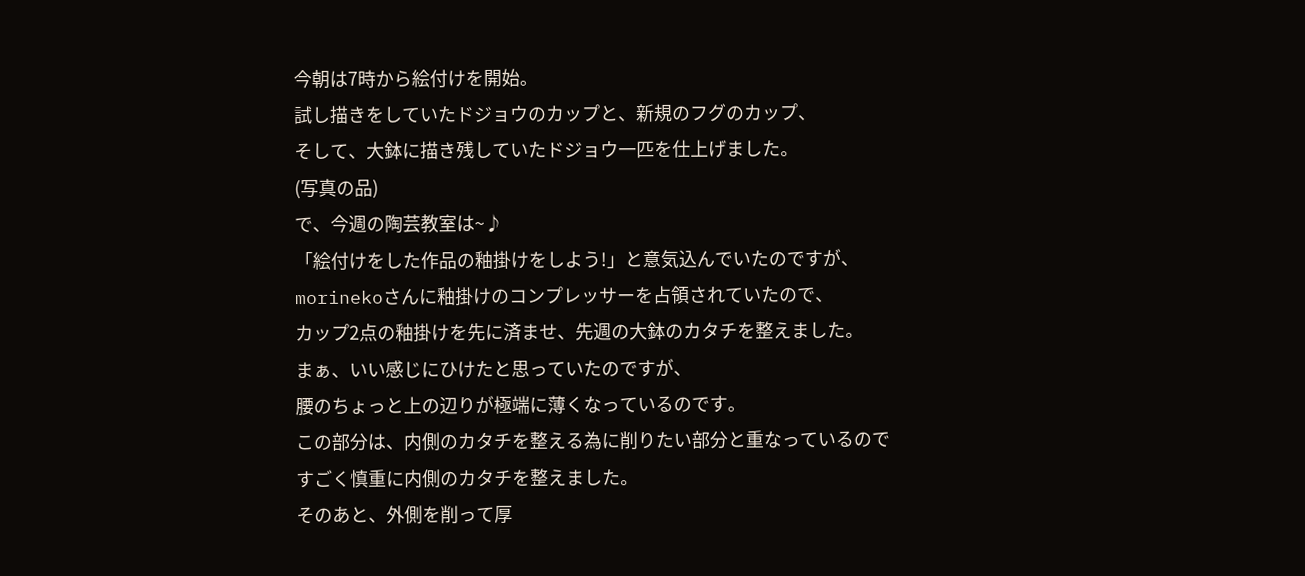今朝は7時から絵付けを開始。
試し描きをしていたドジョウのカップと、新規のフグのカップ、
そして、大鉢に描き残していたドジョウ一匹を仕上げました。
(写真の品)
で、今週の陶芸教室は~♪
「絵付けをした作品の釉掛けをしよう!」と意気込んでいたのですが、
morinekoさんに釉掛けのコンプレッサーを占領されていたので、
カップ2点の釉掛けを先に済ませ、先週の大鉢のカタチを整えました。
まぁ、いい感じにひけたと思っていたのですが、
腰のちょっと上の辺りが極端に薄くなっているのです。
この部分は、内側のカタチを整える為に削りたい部分と重なっているので
すごく慎重に内側のカタチを整えました。
そのあと、外側を削って厚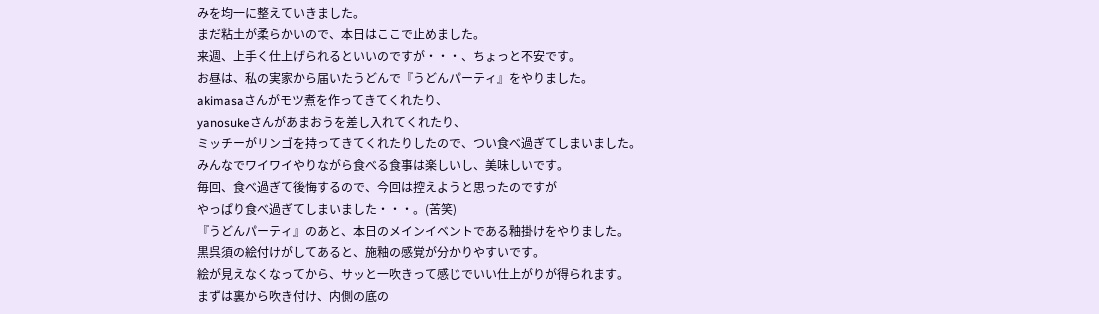みを均一に整えていきました。
まだ粘土が柔らかいので、本日はここで止めました。
来週、上手く仕上げられるといいのですが・・・、ちょっと不安です。
お昼は、私の実家から届いたうどんで『うどんパーティ』をやりました。
akimasaさんがモツ煮を作ってきてくれたり、
yanosukeさんがあまおうを差し入れてくれたり、
ミッチーがリンゴを持ってきてくれたりしたので、つい食べ過ぎてしまいました。
みんなでワイワイやりながら食べる食事は楽しいし、美味しいです。
毎回、食べ過ぎて後悔するので、今回は控えようと思ったのですが
やっぱり食べ過ぎてしまいました・・・。(苦笑)
『うどんパーティ』のあと、本日のメインイベントである釉掛けをやりました。
黒呉須の絵付けがしてあると、施釉の感覚が分かりやすいです。
絵が見えなくなってから、サッと一吹きって感じでいい仕上がりが得られます。
まずは裏から吹き付け、内側の底の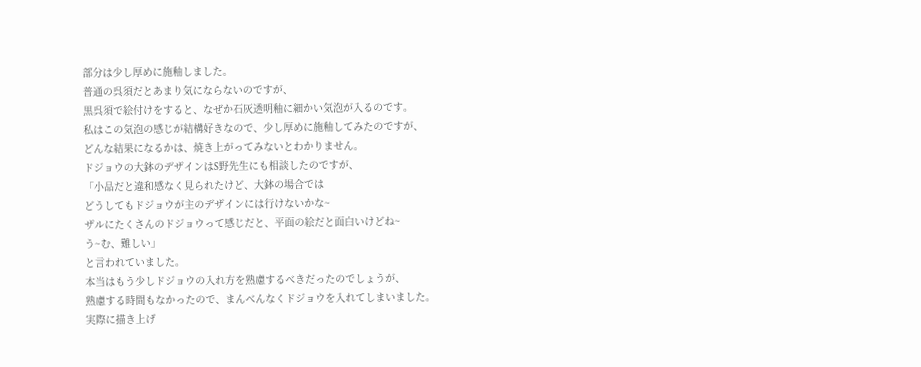部分は少し厚めに施釉しました。
普通の呉須だとあまり気にならないのですが、
黒呉須で絵付けをすると、なぜか石灰透明釉に細かい気泡が入るのです。
私はこの気泡の感じが結構好きなので、少し厚めに施釉してみたのですが、
どんな結果になるかは、焼き上がってみないとわかりません。
ドジョウの大鉢のデザインはS野先生にも相談したのですが、
「小品だと違和感なく見られたけど、大鉢の場合では
どうしてもドジョウが主のデザインには行けないかな~
ザルにたくさんのドジョウって感じだと、平面の絵だと面白いけどね~
う~む、難しい」
と言われていました。
本当はもう少しドジョウの入れ方を熟慮するべきだったのでしょうが、
熟慮する時間もなかったので、まんべんなくドジョウを入れてしまいました。
実際に描き上げ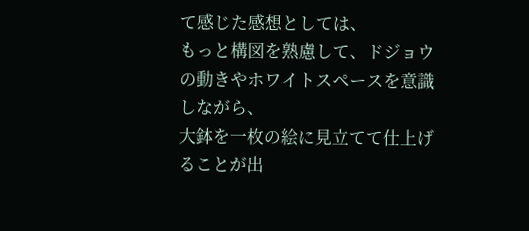て感じた感想としては、
もっと構図を熟慮して、ドジョウの動きやホワイトスペースを意識しながら、
大鉢を一枚の絵に見立てて仕上げることが出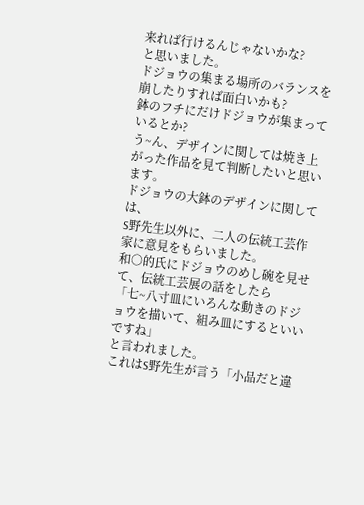来れば行けるんじゃないかな?
と思いました。
ドジョウの集まる場所のバランスを崩したりすれば面白いかも?
鉢のフチにだけドジョウが集まっているとか?
う~ん、デザインに関しては焼き上がった作品を見て判断したいと思います。
ドジョウの大鉢のデザインに関しては、
S野先生以外に、二人の伝統工芸作家に意見をもらいました。
和○的氏にドジョウのめし碗を見せて、伝統工芸展の話をしたら
「七~八寸皿にいろんな動きのドジョウを描いて、組み皿にするといいですね」
と言われました。
これはS野先生が言う「小品だと違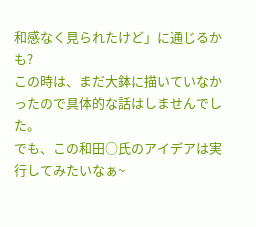和感なく見られたけど」に通じるかも?
この時は、まだ大鉢に描いていなかったので具体的な話はしませんでした。
でも、この和田○氏のアイデアは実行してみたいなぁ~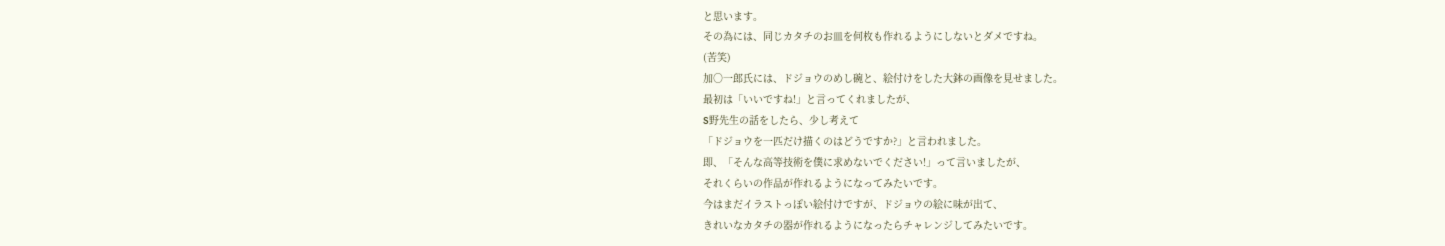と思います。
その為には、同じカタチのお皿を何枚も作れるようにしないとダメですね。
(苦笑)
加○一郎氏には、ドジョウのめし碗と、絵付けをした大鉢の画像を見せました。
最初は「いいですね!」と言ってくれましたが、
S野先生の話をしたら、少し考えて
「ドジョウを一匹だけ描くのはどうですか?」と言われました。
即、「そんな高等技術を僕に求めないでください!」って言いましたが、
それくらいの作品が作れるようになってみたいです。
今はまだイラストっぽい絵付けですが、ドジョウの絵に味が出て、
きれいなカタチの器が作れるようになったらチャレンジしてみたいです。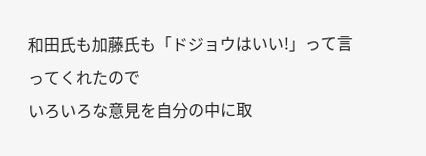和田氏も加藤氏も「ドジョウはいい!」って言ってくれたので
いろいろな意見を自分の中に取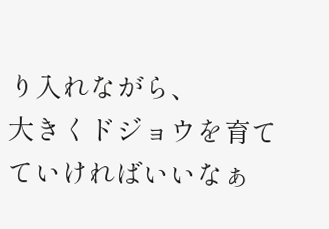り入れながら、
大きくドジョウを育てていければいいなぁ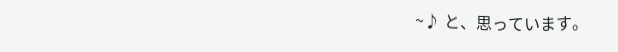~♪ と、思っています。